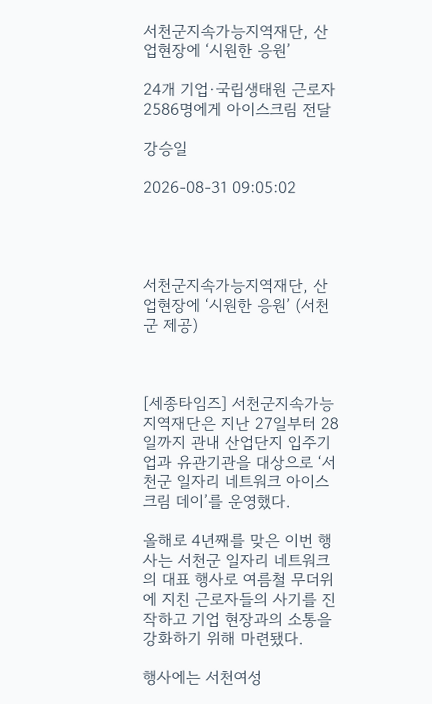서천군지속가능지역재단, 산업현장에 ‘시원한 응원’

24개 기업·국립생태원 근로자 2586명에게 아이스크림 전달

강승일

2026-08-31 09:05:02




서천군지속가능지역재단, 산업현장에 ‘시원한 응원’ (서천군 제공)



[세종타임즈] 서천군지속가능지역재단은 지난 27일부터 28일까지 관내 산업단지 입주기업과 유관기관을 대상으로 ‘서천군 일자리 네트워크 아이스크림 데이’를 운영했다.

올해로 4년째를 맞은 이번 행사는 서천군 일자리 네트워크의 대표 행사로 여름철 무더위에 지친 근로자들의 사기를 진작하고 기업 현장과의 소통을 강화하기 위해 마련됐다.

행사에는 서천여성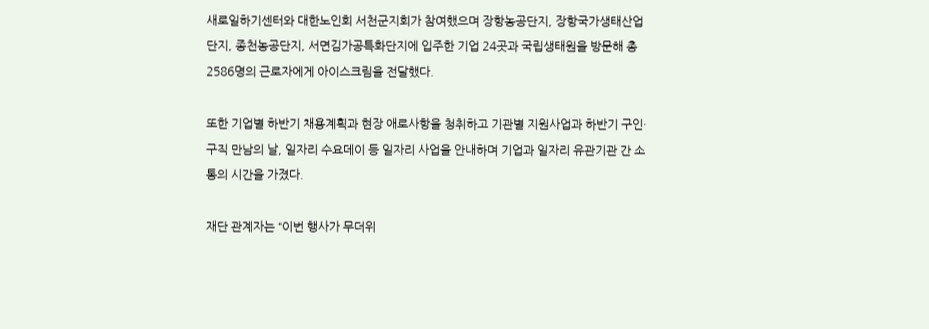새로일하기센터와 대한노인회 서천군지회가 참여했으며 장항농공단지, 장항국가생태산업단지, 종천농공단지, 서면김가공특화단지에 입주한 기업 24곳과 국립생태원을 방문해 총 2586명의 근로자에게 아이스크림을 전달했다.

또한 기업별 하반기 채용계획과 현장 애로사항을 청취하고 기관별 지원사업과 하반기 구인·구직 만남의 날, 일자리 수요데이 등 일자리 사업을 안내하며 기업과 일자리 유관기관 간 소통의 시간을 가졌다.

재단 관계자는 “이번 행사가 무더위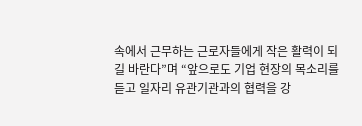속에서 근무하는 근로자들에게 작은 활력이 되길 바란다”며 “앞으로도 기업 현장의 목소리를 듣고 일자리 유관기관과의 협력을 강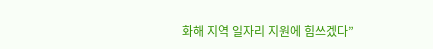화해 지역 일자리 지원에 힘쓰겠다”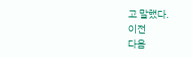고 말했다.
이전
다음